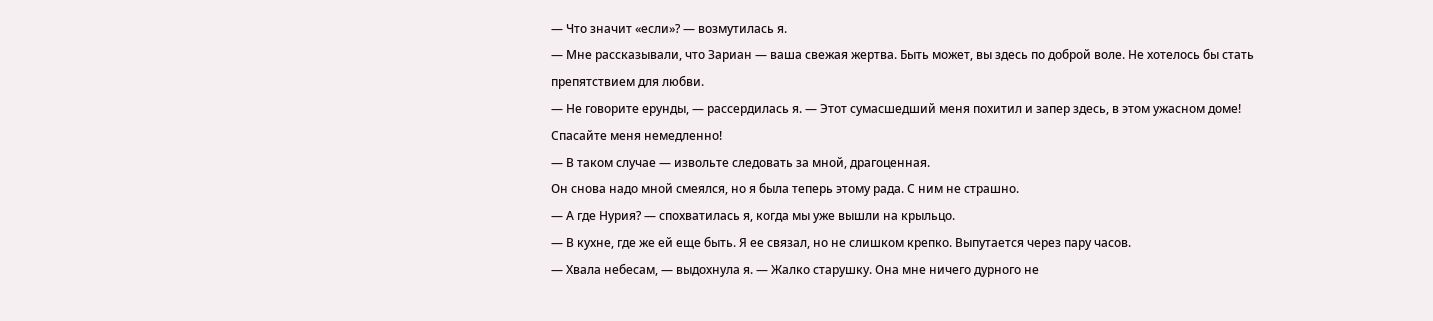— Что значит «если»? — возмутилась я.
— Мне рассказывали, что Зариан — ваша свежая жертва. Быть может, вы здесь по доброй воле. Не хотелось бы стать препятствием для любви.
— Не говорите ерунды, — рассердилась я. — Этот сумасшедший меня похитил и запер здесь, в этом ужасном доме! Спасайте меня немедленно!
— В таком случае — извольте следовать за мной, драгоценная.
Он снова надо мной смеялся, но я была теперь этому рада. С ним не страшно.
— А где Нурия? — спохватилась я, когда мы уже вышли на крыльцо.
— В кухне, где же ей еще быть. Я ее связал, но не слишком крепко. Выпутается через пару часов.
— Хвала небесам, — выдохнула я. — Жалко старушку. Она мне ничего дурного не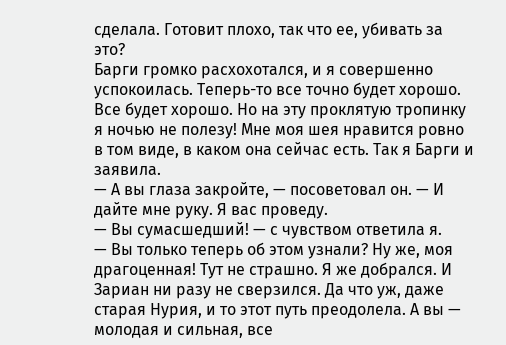сделала. Готовит плохо, так что ее, убивать за это?
Барги громко расхохотался, и я совершенно успокоилась. Теперь-то все точно будет хорошо.
Все будет хорошо. Но на эту проклятую тропинку я ночью не полезу! Мне моя шея нравится ровно в том виде, в каком она сейчас есть. Так я Барги и заявила.
— А вы глаза закройте, — посоветовал он. — И дайте мне руку. Я вас проведу.
— Вы сумасшедший! — с чувством ответила я.
— Вы только теперь об этом узнали? Ну же, моя драгоценная! Тут не страшно. Я же добрался. И Зариан ни разу не сверзился. Да что уж, даже старая Нурия, и то этот путь преодолела. А вы — молодая и сильная, все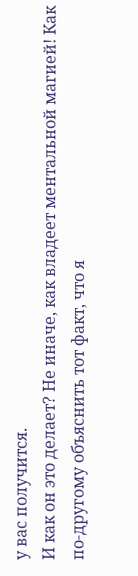у вас получится.
И как он это делает? Не иначе, как владеет ментальной магией! Как по-другому объяснить тот факт, что я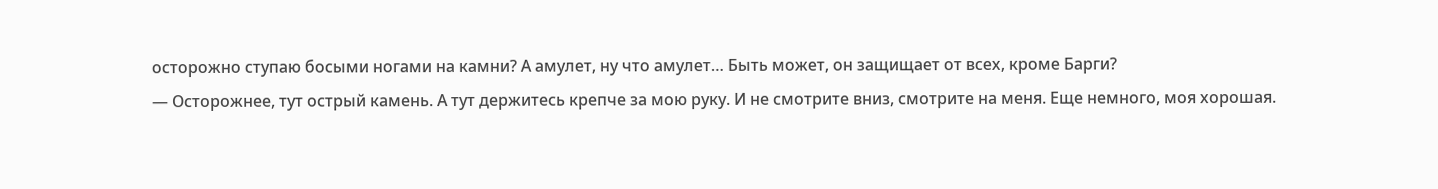осторожно ступаю босыми ногами на камни? А амулет, ну что амулет… Быть может, он защищает от всех, кроме Барги?
— Осторожнее, тут острый камень. А тут держитесь крепче за мою руку. И не смотрите вниз, смотрите на меня. Еще немного, моя хорошая.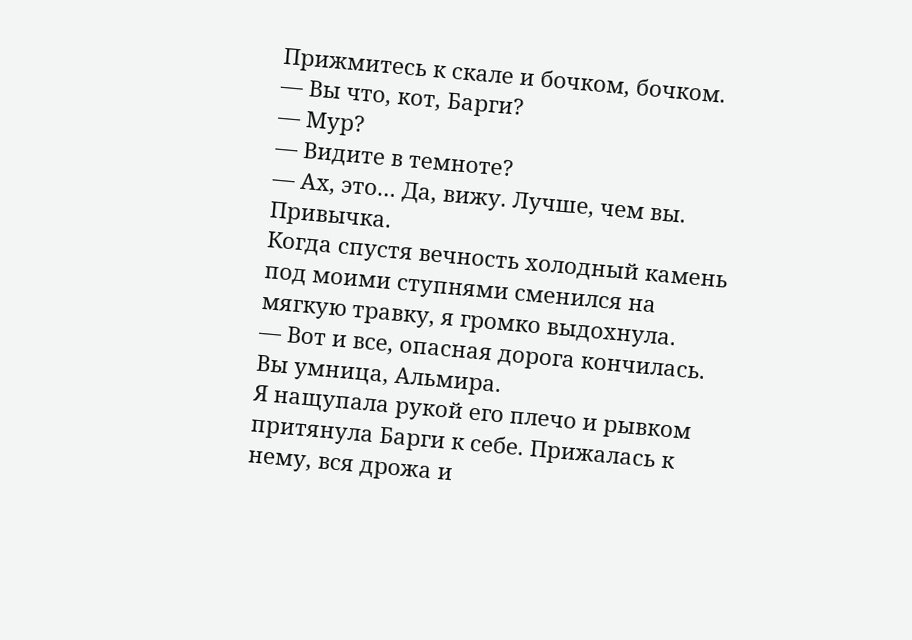Прижмитесь к скале и бочком, бочком.
— Вы что, кот, Барги?
— Мур?
— Видите в темноте?
— Ах, это… Да, вижу. Лучше, чем вы. Привычка.
Когда спустя вечность холодный камень под моими ступнями сменился на мягкую травку, я громко выдохнула.
— Вот и все, опасная дорога кончилась. Вы умница, Альмира.
Я нащупала рукой его плечо и рывком притянула Барги к себе. Прижалась к нему, вся дрожа и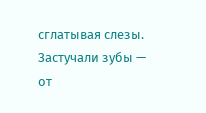сглатывая слезы. Застучали зубы — от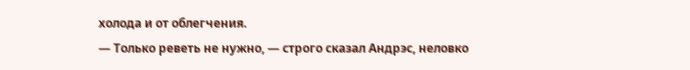холода и от облегчения.
— Только реветь не нужно, — строго сказал Андрэс, неловко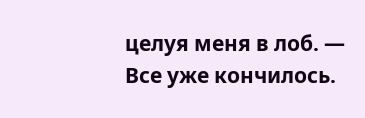целуя меня в лоб. — Все уже кончилось.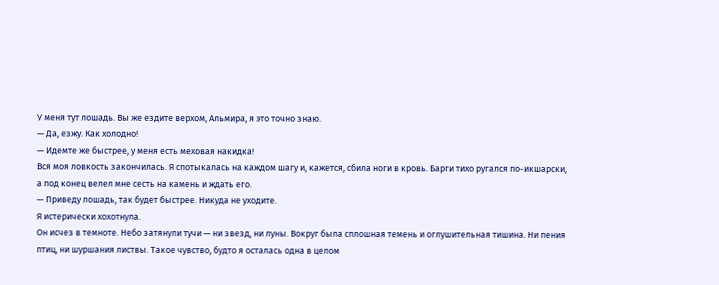У меня тут лошадь. Вы же ездите верхом, Альмира, я это точно знаю.
— Да, езжу. Как холодно!
— Идемте же быстрее, у меня есть меховая накидка!
Вся моя ловкость закончилась. Я спотыкалась на каждом шагу и, кажется, сбила ноги в кровь. Барги тихо ругался по-икшарски, а под конец велел мне сесть на камень и ждать его.
— Приведу лошадь, так будет быстрее. Никуда не уходите.
Я истерически хохотнула.
Он исчез в темноте. Небо затянули тучи — ни звезд, ни луны. Вокруг была сплошная темень и оглушительная тишина. Ни пения птиц, ни шуршания листвы. Такое чувство, будто я осталась одна в целом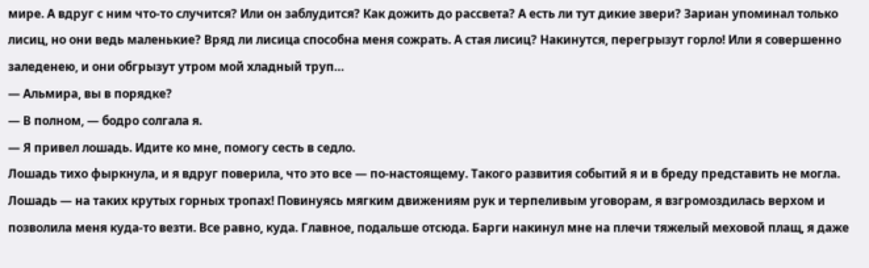мире. А вдруг с ним что-то случится? Или он заблудится? Как дожить до рассвета? А есть ли тут дикие звери? Зариан упоминал только лисиц, но они ведь маленькие? Вряд ли лисица способна меня сожрать. А стая лисиц? Накинутся, перегрызут горло! Или я совершенно заледенею, и они обгрызут утром мой хладный труп…
— Альмира, вы в порядке?
— В полном, — бодро солгала я.
— Я привел лошадь. Идите ко мне, помогу сесть в седло.
Лошадь тихо фыркнула, и я вдруг поверила, что это все — по-настоящему. Такого развития событий я и в бреду представить не могла. Лошадь — на таких крутых горных тропах! Повинуясь мягким движениям рук и терпеливым уговорам, я взгромоздилась верхом и позволила меня куда-то везти. Все равно, куда. Главное, подальше отсюда. Барги накинул мне на плечи тяжелый меховой плащ, я даже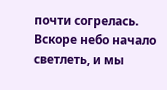почти согрелась. Вскоре небо начало светлеть, и мы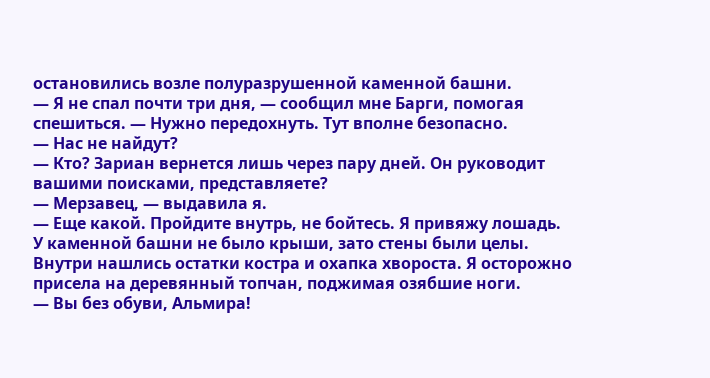остановились возле полуразрушенной каменной башни.
— Я не спал почти три дня, — сообщил мне Барги, помогая спешиться. — Нужно передохнуть. Тут вполне безопасно.
— Нас не найдут?
— Кто? Зариан вернется лишь через пару дней. Он руководит вашими поисками, представляете?
— Мерзавец, — выдавила я.
— Еще какой. Пройдите внутрь, не бойтесь. Я привяжу лошадь.
У каменной башни не было крыши, зато стены были целы. Внутри нашлись остатки костра и охапка хвороста. Я осторожно присела на деревянный топчан, поджимая озябшие ноги.
— Вы без обуви, Альмира!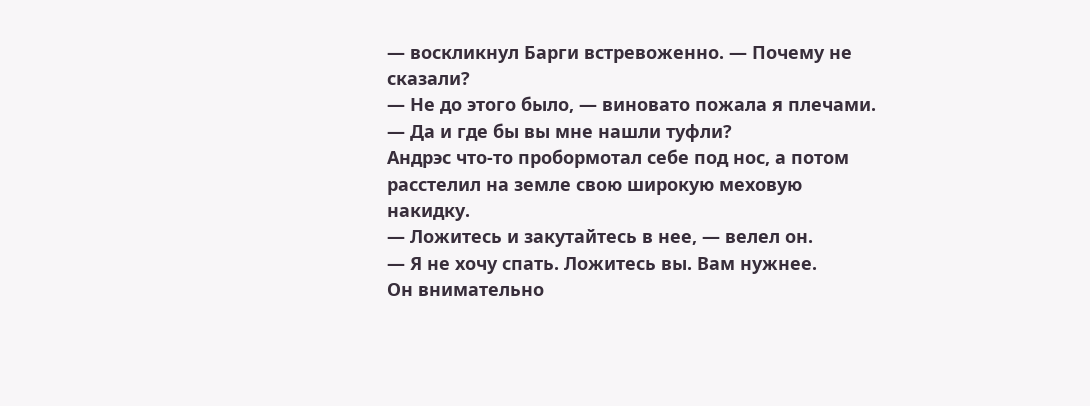— воскликнул Барги встревоженно. — Почему не сказали?
— Не до этого было, — виновато пожала я плечами. — Да и где бы вы мне нашли туфли?
Андрэс что-то пробормотал себе под нос, а потом расстелил на земле свою широкую меховую накидку.
— Ложитесь и закутайтесь в нее, — велел он.
— Я не хочу спать. Ложитесь вы. Вам нужнее.
Он внимательно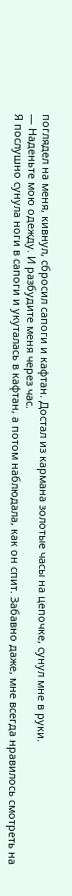поглядел на меня, кивнул, сбросил сапоги и кафтан. Достал из кармана золотые часы на цепочке, сунул мне в руки.
— Наденьте мою одежду. И разбудите меня через час.
Я послушно сунула ноги в сапоги и укуталась в кафтан, а потом наблюдала, как он спит. Забавно даже, мне всегда нравилось смотреть на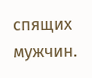спящих мужчин.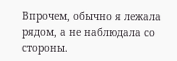Впрочем, обычно я лежала рядом, а не наблюдала со стороны.